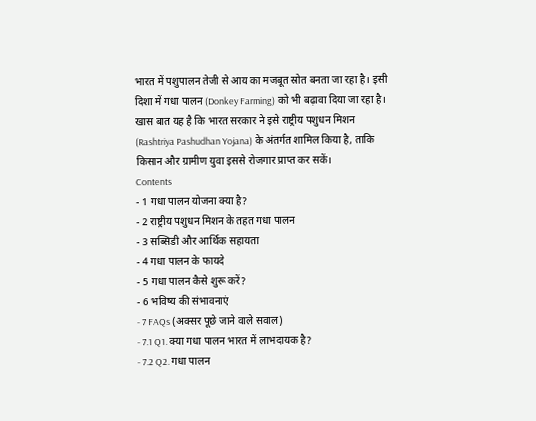भारत में पशुपालन तेजी से आय का मजबूत स्रोत बनता जा रहा है। इसी दिशा में गधा पालन (Donkey Farming) को भी बढ़ावा दिया जा रहा है। खास बात यह है कि भारत सरकार ने इसे राष्ट्रीय पशुधन मिशन (Rashtriya Pashudhan Yojana) के अंतर्गत शामिल किया है, ताकि किसान और ग्रामीण युवा इससे रोजगार प्राप्त कर सकें।
Contents
- 1 गधा पालन योजना क्या है?
- 2 राष्ट्रीय पशुधन मिशन के तहत गधा पालन
- 3 सब्सिडी और आर्थिक सहायता
- 4 गधा पालन के फायदे
- 5 गधा पालन कैसे शुरू करें?
- 6 भविष्य की संभावनाएं
- 7 FAQs (अक्सर पूछे जाने वाले सवाल)
- 7.1 Q1. क्या गधा पालन भारत में लाभदायक है?
- 7.2 Q2. गधा पालन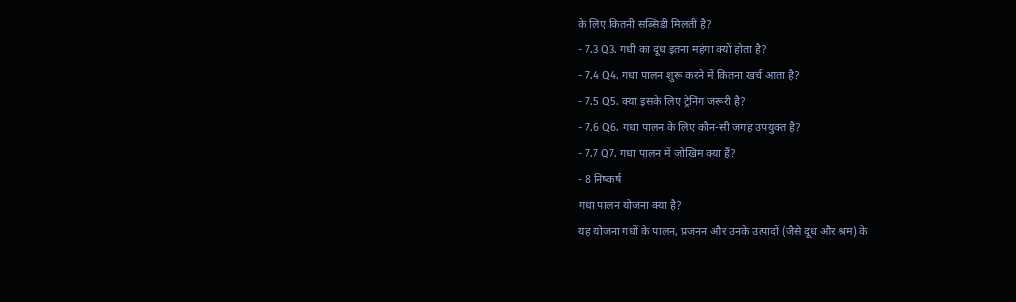के लिए कितनी सब्सिडी मिलती है?
- 7.3 Q3. गधी का दूध इतना महंगा क्यों होता है?
- 7.4 Q4. गधा पालन शुरू करने में कितना खर्च आता है?
- 7.5 Q5. क्या इसके लिए ट्रेनिंग जरूरी है?
- 7.6 Q6. गधा पालन के लिए कौन-सी जगह उपयुक्त है?
- 7.7 Q7. गधा पालन में जोखिम क्या हैं?
- 8 निष्कर्ष
गधा पालन योजना क्या है?
यह योजना गधों के पालन, प्रजनन और उनके उत्पादों (जैसे दूध और श्रम) के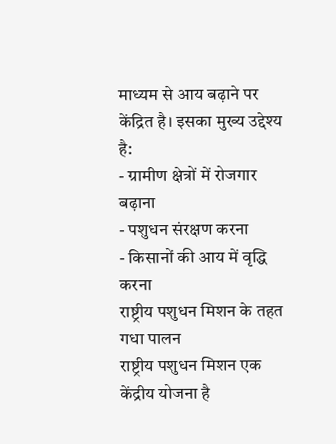माध्यम से आय बढ़ाने पर केंद्रित है। इसका मुख्य उद्देश्य है:
- ग्रामीण क्षेत्रों में रोजगार बढ़ाना
- पशुधन संरक्षण करना
- किसानों की आय में वृद्धि करना
राष्ट्रीय पशुधन मिशन के तहत गधा पालन
राष्ट्रीय पशुधन मिशन एक केंद्रीय योजना है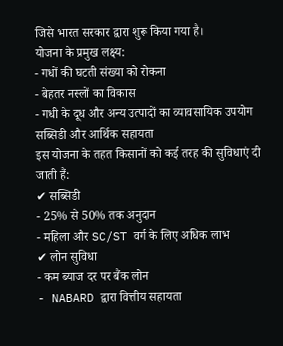जिसे भारत सरकार द्वारा शुरू किया गया है।
योजना के प्रमुख लक्ष्य:
- गधों की घटती संख्या को रोकना
- बेहतर नस्लों का विकास
- गधी के दूध और अन्य उत्पादों का व्यावसायिक उपयोग
सब्सिडी और आर्थिक सहायता
इस योजना के तहत किसानों को कई तरह की सुविधाएं दी जाती हैं:
✔ सब्सिडी
- 25% से 50% तक अनुदान
- महिला और SC/ST वर्ग के लिए अधिक लाभ
✔ लोन सुविधा
- कम ब्याज दर पर बैंक लोन
- NABARD द्वारा वित्तीय सहायता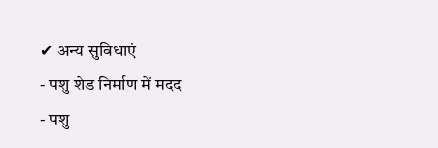✔ अन्य सुविधाएं
- पशु शेड निर्माण में मदद
- पशु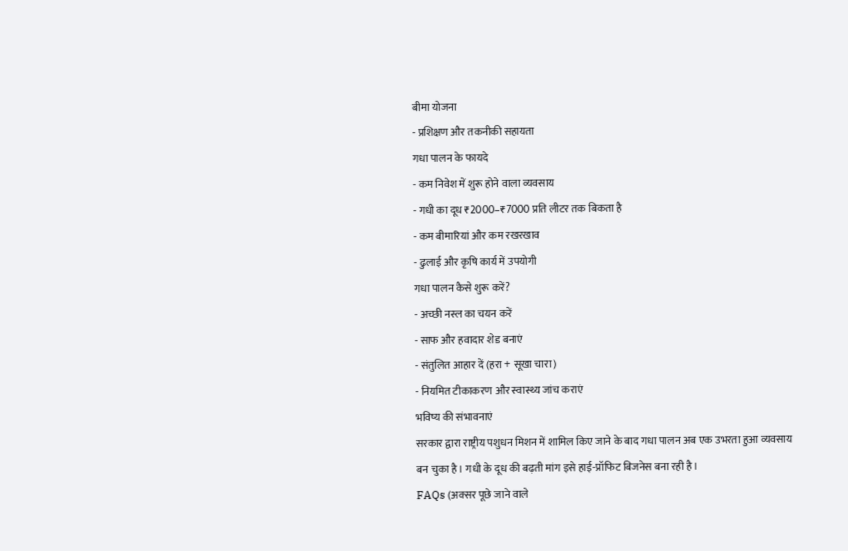बीमा योजना
- प्रशिक्षण और तकनीकी सहायता
गधा पालन के फायदे
- कम निवेश में शुरू होने वाला व्यवसाय
- गधी का दूध ₹2000–₹7000 प्रति लीटर तक बिकता है
- कम बीमारियां और कम रखरखाव
- ढुलाई और कृषि कार्य में उपयोगी
गधा पालन कैसे शुरू करें?
- अच्छी नस्ल का चयन करें
- साफ और हवादार शेड बनाएं
- संतुलित आहार दें (हरा + सूखा चारा)
- नियमित टीकाकरण और स्वास्थ्य जांच कराएं
भविष्य की संभावनाएं
सरकार द्वारा राष्ट्रीय पशुधन मिशन में शामिल किए जाने के बाद गधा पालन अब एक उभरता हुआ व्यवसाय बन चुका है। गधी के दूध की बढ़ती मांग इसे हाई-प्रॉफिट बिजनेस बना रही है।
FAQs (अक्सर पूछे जाने वाले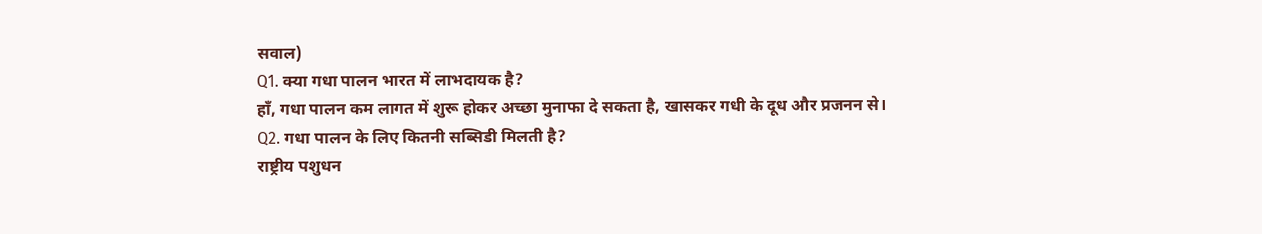सवाल)
Q1. क्या गधा पालन भारत में लाभदायक है?
हाँ, गधा पालन कम लागत में शुरू होकर अच्छा मुनाफा दे सकता है, खासकर गधी के दूध और प्रजनन से।
Q2. गधा पालन के लिए कितनी सब्सिडी मिलती है?
राष्ट्रीय पशुधन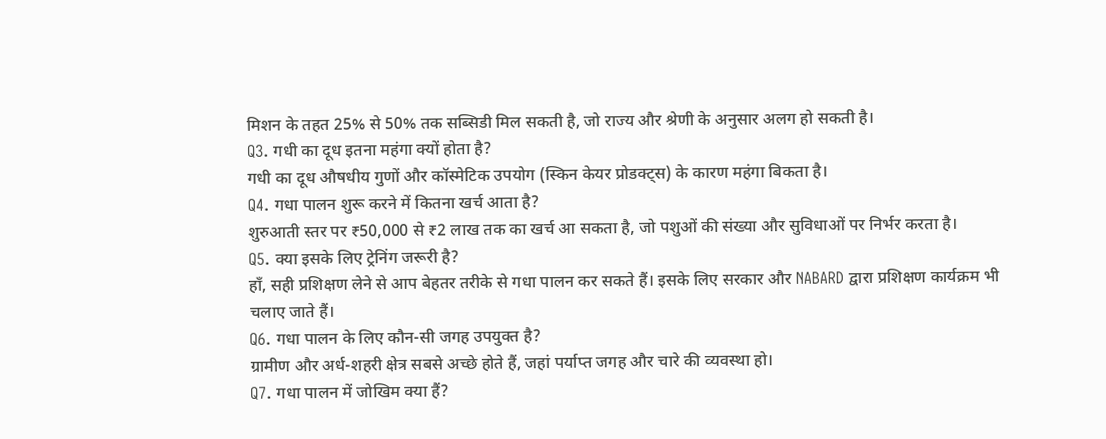मिशन के तहत 25% से 50% तक सब्सिडी मिल सकती है, जो राज्य और श्रेणी के अनुसार अलग हो सकती है।
Q3. गधी का दूध इतना महंगा क्यों होता है?
गधी का दूध औषधीय गुणों और कॉस्मेटिक उपयोग (स्किन केयर प्रोडक्ट्स) के कारण महंगा बिकता है।
Q4. गधा पालन शुरू करने में कितना खर्च आता है?
शुरुआती स्तर पर ₹50,000 से ₹2 लाख तक का खर्च आ सकता है, जो पशुओं की संख्या और सुविधाओं पर निर्भर करता है।
Q5. क्या इसके लिए ट्रेनिंग जरूरी है?
हाँ, सही प्रशिक्षण लेने से आप बेहतर तरीके से गधा पालन कर सकते हैं। इसके लिए सरकार और NABARD द्वारा प्रशिक्षण कार्यक्रम भी चलाए जाते हैं।
Q6. गधा पालन के लिए कौन-सी जगह उपयुक्त है?
ग्रामीण और अर्ध-शहरी क्षेत्र सबसे अच्छे होते हैं, जहां पर्याप्त जगह और चारे की व्यवस्था हो।
Q7. गधा पालन में जोखिम क्या हैं?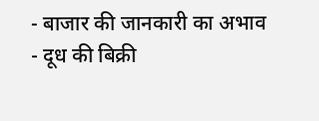- बाजार की जानकारी का अभाव
- दूध की बिक्री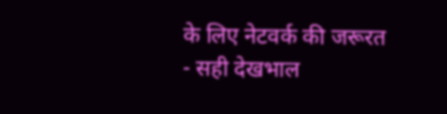के लिए नेटवर्क की जरूरत
- सही देखभाल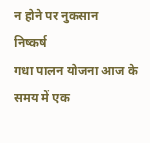न होने पर नुकसान
निष्कर्ष
गधा पालन योजना आज के समय में एक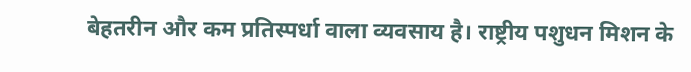बेहतरीन और कम प्रतिस्पर्धा वाला व्यवसाय है। राष्ट्रीय पशुधन मिशन के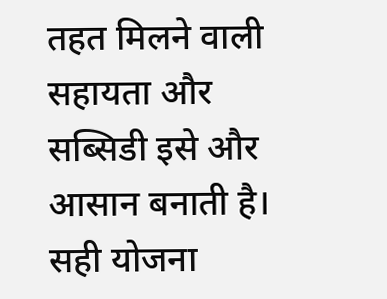तहत मिलने वाली सहायता और सब्सिडी इसे और आसान बनाती है।
सही योजना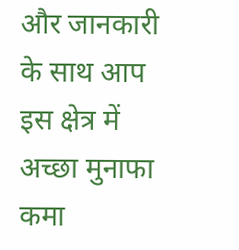और जानकारी के साथ आप इस क्षेत्र में अच्छा मुनाफा कमा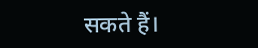सकते हैं।